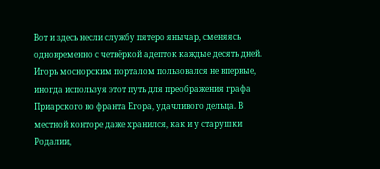Вот и здесь несли службу пятеро янычар, сменяясь одновременно с четвёркой адепток каждые десять дней.
Игорь моснорским порталом пользовался не впервые, иногда используя этот путь для преображения графа Приарского во франта Егора, удачливого дельца. В местной конторе даже хранился, как и у старушки Родалии,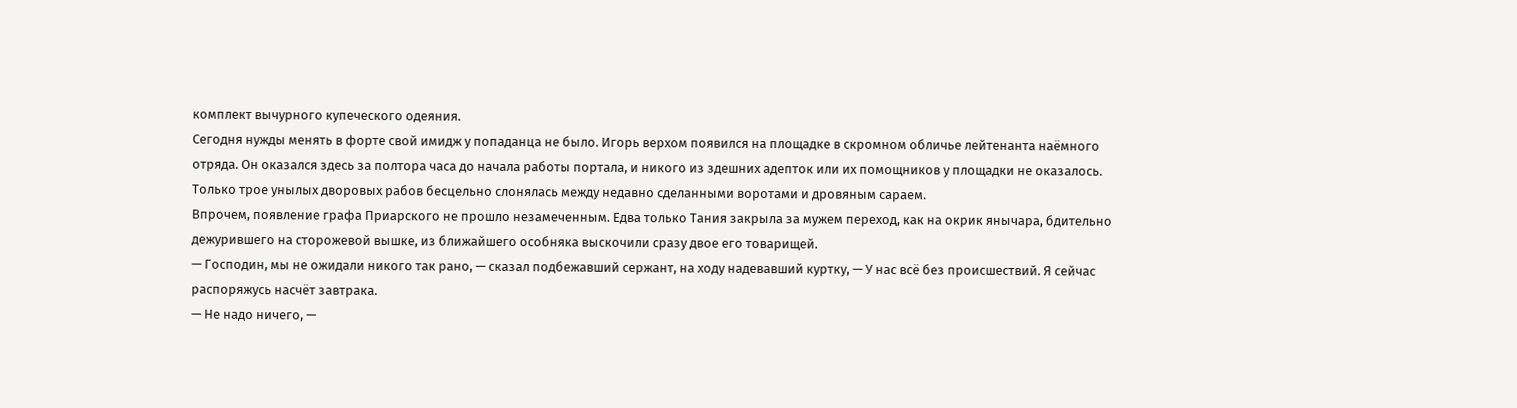комплект вычурного купеческого одеяния.
Сегодня нужды менять в форте свой имидж у попаданца не было. Игорь верхом появился на площадке в скромном обличье лейтенанта наёмного отряда. Он оказался здесь за полтора часа до начала работы портала, и никого из здешних адепток или их помощников у площадки не оказалось. Только трое унылых дворовых рабов бесцельно слонялась между недавно сделанными воротами и дровяным сараем.
Впрочем, появление графа Приарского не прошло незамеченным. Едва только Тания закрыла за мужем переход, как на окрик янычара, бдительно дежурившего на сторожевой вышке, из ближайшего особняка выскочили сразу двое его товарищей.
— Господин, мы не ожидали никого так рано, — сказал подбежавший сержант, на ходу надевавший куртку, — У нас всё без происшествий. Я сейчас распоряжусь насчёт завтрака.
— Не надо ничего, —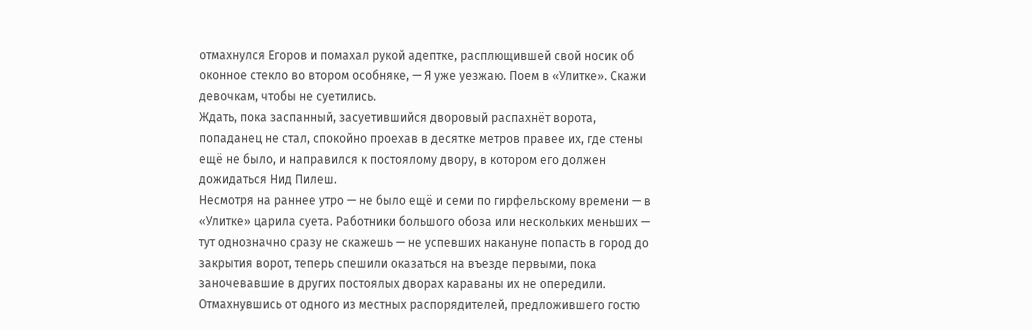отмахнулся Егоров и помахал рукой адептке, расплющившей свой носик об оконное стекло во втором особняке, — Я уже уезжаю. Поем в «Улитке». Скажи девочкам, чтобы не суетились.
Ждать, пока заспанный, засуетившийся дворовый распахнёт ворота, попаданец не стал, спокойно проехав в десятке метров правее их, где стены ещё не было, и направился к постоялому двору, в котором его должен дожидаться Нид Пилеш.
Несмотря на раннее утро — не было ещё и семи по гирфельскому времени — в «Улитке» царила суета. Работники большого обоза или нескольких меньших — тут однозначно сразу не скажешь — не успевших накануне попасть в город до закрытия ворот, теперь спешили оказаться на въезде первыми, пока заночевавшие в других постоялых дворах караваны их не опередили.
Отмахнувшись от одного из местных распорядителей, предложившего гостю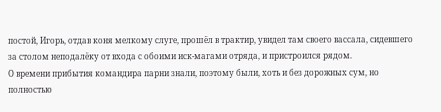постой, Игорь, отдав коня мелкому слуге, прошёл в трактир, увидел там своего вассала, сидевшего за столом неподалёку от входа с обоими иск-магами отряда, и пристроился рядом.
О времени прибытия командира парни знали, поэтому были, хоть и без дорожных сум, но полностью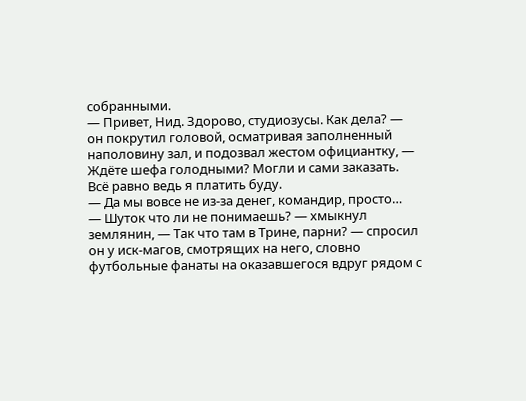собранными.
— Привет, Нид. Здорово, студиозусы. Как дела? — он покрутил головой, осматривая заполненный наполовину зал, и подозвал жестом официантку, — Ждёте шефа голодными? Могли и сами заказать. Всё равно ведь я платить буду.
— Да мы вовсе не из-за денег, командир, просто…
— Шуток что ли не понимаешь? — хмыкнул землянин, — Так что там в Трине, парни? — спросил он у иск-магов, смотрящих на него, словно футбольные фанаты на оказавшегося вдруг рядом с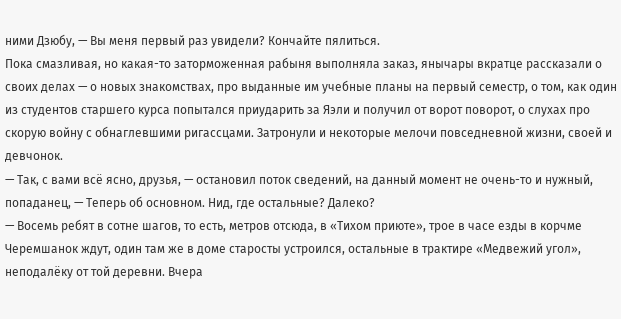ними Дзюбу, — Вы меня первый раз увидели? Кончайте пялиться.
Пока смазливая, но какая-то заторможенная рабыня выполняла заказ, янычары вкратце рассказали о своих делах — о новых знакомствах, про выданные им учебные планы на первый семестр, о том, как один из студентов старшего курса попытался приударить за Яэли и получил от ворот поворот, о слухах про скорую войну с обнаглевшими ригассцами. Затронули и некоторые мелочи повседневной жизни, своей и девчонок.
— Так, с вами всё ясно, друзья, — остановил поток сведений, на данный момент не очень-то и нужный, попаданец, — Теперь об основном. Нид, где остальные? Далеко?
— Восемь ребят в сотне шагов, то есть, метров отсюда, в «Тихом приюте», трое в часе езды в корчме Черемшанок ждут, один там же в доме старосты устроился, остальные в трактире «Медвежий угол», неподалёку от той деревни. Вчера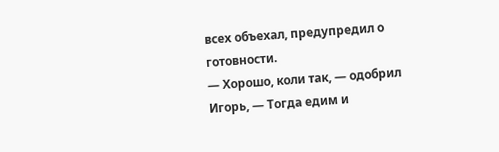всех объехал, предупредил о готовности.
— Хорошо, коли так, — одобрил Игорь, — Тогда едим и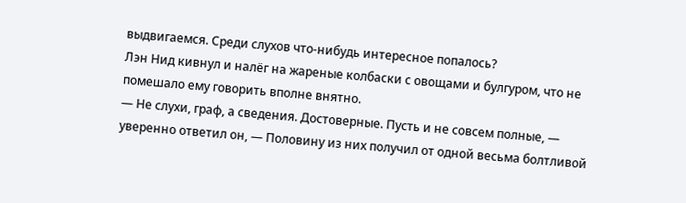выдвигаемся. Среди слухов что-нибудь интересное попалось?
Лэн Нид кивнул и налёг на жареные колбаски с овощами и булгуром, что не помешало ему говорить вполне внятно.
— Не слухи, граф, а сведения. Достоверные. Пусть и не совсем полные, — уверенно ответил он, — Половину из них получил от одной весьма болтливой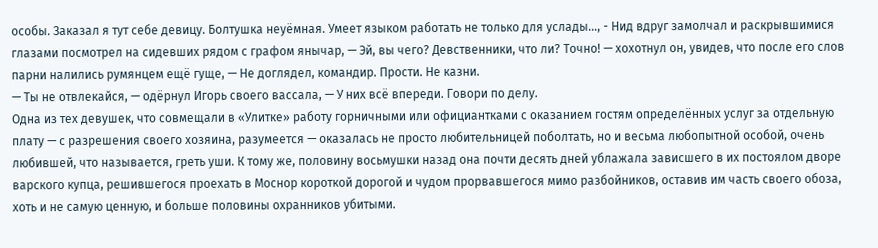особы. Заказал я тут себе девицу. Болтушка неуёмная. Умеет языком работать не только для услады…, - Нид вдруг замолчал и раскрывшимися глазами посмотрел на сидевших рядом с графом янычар, — Эй, вы чего? Девственники, что ли? Точно! — хохотнул он, увидев, что после его слов парни налились румянцем ещё гуще, — Не доглядел, командир. Прости. Не казни.
— Ты не отвлекайся, — одёрнул Игорь своего вассала, — У них всё впереди. Говори по делу.
Одна из тех девушек, что совмещали в «Улитке» работу горничными или официантками с оказанием гостям определённых услуг за отдельную плату — с разрешения своего хозяина, разумеется — оказалась не просто любительницей поболтать, но и весьма любопытной особой, очень любившей, что называется, греть уши. К тому же, половину восьмушки назад она почти десять дней ублажала зависшего в их постоялом дворе варского купца, решившегося проехать в Моснор короткой дорогой и чудом прорвавшегося мимо разбойников, оставив им часть своего обоза, хоть и не самую ценную, и больше половины охранников убитыми.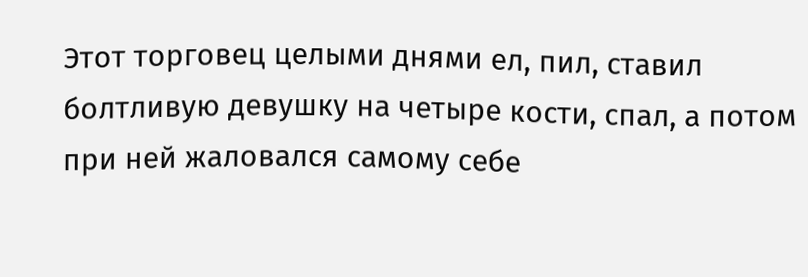Этот торговец целыми днями ел, пил, ставил болтливую девушку на четыре кости, спал, а потом при ней жаловался самому себе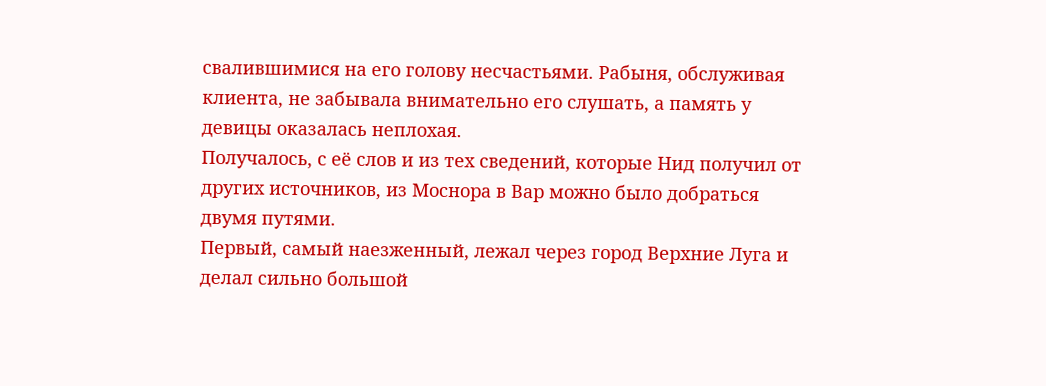свалившимися на его голову несчастьями. Рабыня, обслуживая клиента, не забывала внимательно его слушать, а память у девицы оказалась неплохая.
Получалось, с её слов и из тех сведений, которые Нид получил от других источников, из Моснора в Вар можно было добраться двумя путями.
Первый, самый наезженный, лежал через город Верхние Луга и делал сильно большой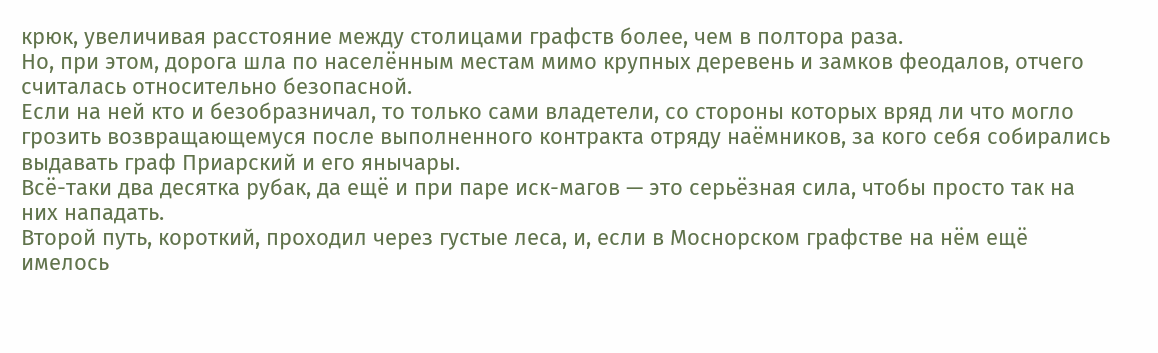крюк, увеличивая расстояние между столицами графств более, чем в полтора раза.
Но, при этом, дорога шла по населённым местам мимо крупных деревень и замков феодалов, отчего считалась относительно безопасной.
Если на ней кто и безобразничал, то только сами владетели, со стороны которых вряд ли что могло грозить возвращающемуся после выполненного контракта отряду наёмников, за кого себя собирались выдавать граф Приарский и его янычары.
Всё-таки два десятка рубак, да ещё и при паре иск-магов — это серьёзная сила, чтобы просто так на них нападать.
Второй путь, короткий, проходил через густые леса, и, если в Моснорском графстве на нём ещё имелось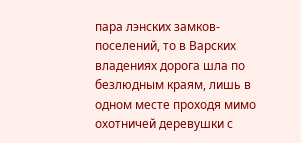пара лэнских замков-поселений, то в Варских владениях дорога шла по безлюдным краям, лишь в одном месте проходя мимо охотничей деревушки с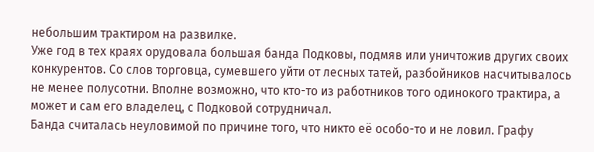небольшим трактиром на развилке.
Уже год в тех краях орудовала большая банда Подковы, подмяв или уничтожив других своих конкурентов. Со слов торговца, сумевшего уйти от лесных татей, разбойников насчитывалось не менее полусотни. Вполне возможно, что кто-то из работников того одинокого трактира, а может и сам его владелец, с Подковой сотрудничал.
Банда считалась неуловимой по причине того, что никто её особо-то и не ловил. Графу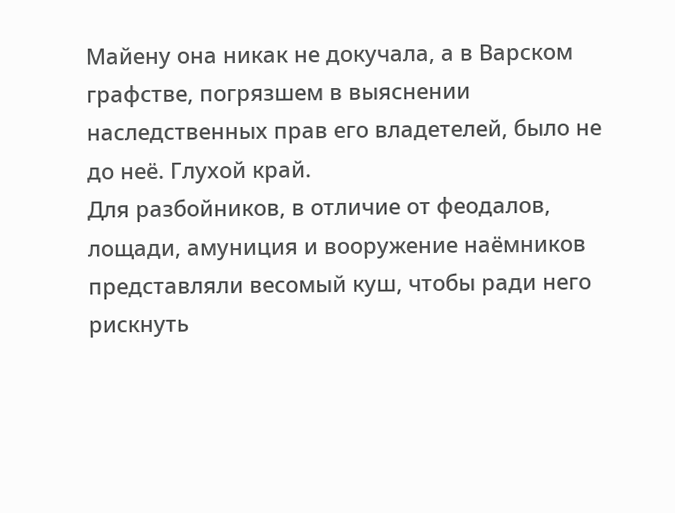Майену она никак не докучала, а в Варском графстве, погрязшем в выяснении наследственных прав его владетелей, было не до неё. Глухой край.
Для разбойников, в отличие от феодалов, лощади, амуниция и вооружение наёмников представляли весомый куш, чтобы ради него рискнуть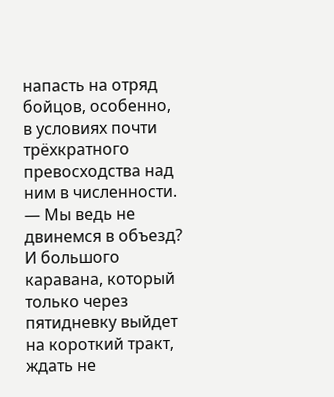напасть на отряд бойцов, особенно, в условиях почти трёхкратного превосходства над ним в численности.
— Мы ведь не двинемся в объезд? И большого каравана, который только через пятидневку выйдет на короткий тракт, ждать не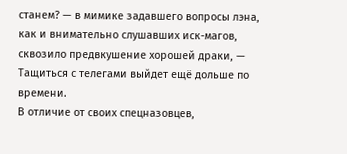станем? — в мимике задавшего вопросы лэна, как и внимательно слушавших иск-магов, сквозило предвкушение хорошей драки, — Тащиться с телегами выйдет ещё дольше по времени.
В отличие от своих спецназовцев,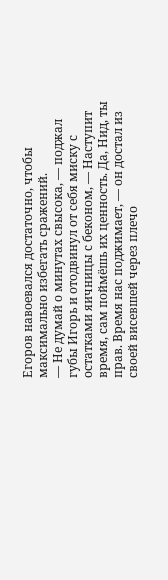Егоров навоевался достаточно, чтобы максимально избегать сражений.
— Не думай о минутах свысока, — поджал губы Игорь и отодвинул от себя миску с остатками яичницы с беконом, — Наступит время, сам поймёшь их ценность. Да, Нид, ты прав. Время нас поджимает, — он достал из своей висевшей через плечо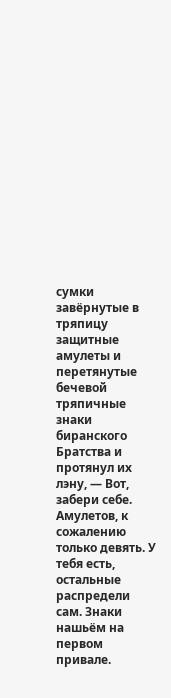сумки завёрнутые в тряпицу защитные амулеты и перетянутые бечевой тряпичные знаки биранского Братства и протянул их лэну, — Вот, забери себе. Амулетов, к сожалению только девять. У тебя есть, остальные распредели сам. Знаки нашьём на первом привале.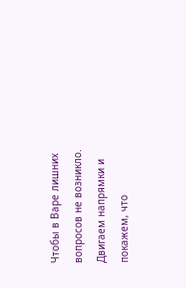Чтобы в Варе лишних вопросов не возникло. Двигаем напрямки и покажем, что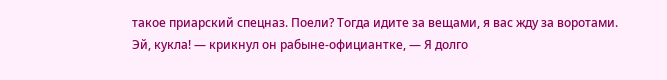такое приарский спецназ. Поели? Тогда идите за вещами, я вас жду за воротами. Эй, кукла! — крикнул он рабыне-официантке, — Я долго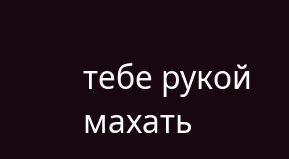тебе рукой махать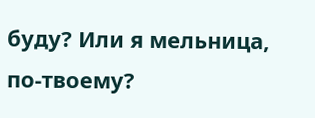буду? Или я мельница, по-твоему?